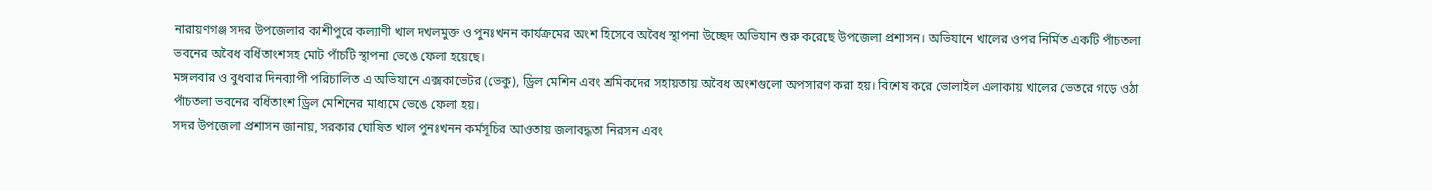নারায়ণগঞ্জ সদর উপজেলার কাশীপুরে কল্যাণী খাল দখলমুক্ত ও পুনঃখনন কার্যক্রমের অংশ হিসেবে অবৈধ স্থাপনা উচ্ছেদ অভিযান শুরু করেছে উপজেলা প্রশাসন। অভিযানে খালের ওপর নির্মিত একটি পাঁচতলা ভবনের অবৈধ বর্ধিতাংশসহ মোট পাঁচটি স্থাপনা ভেঙে ফেলা হয়েছে।
মঙ্গলবার ও বুধবার দিনব্যাপী পরিচালিত এ অভিযানে এক্সকাভেটর (ভেকু), ড্রিল মেশিন এবং শ্রমিকদের সহায়তায় অবৈধ অংশগুলো অপসারণ করা হয়। বিশেষ করে ভোলাইল এলাকায় খালের ভেতরে গড়ে ওঠা পাঁচতলা ভবনের বর্ধিতাংশ ড্রিল মেশিনের মাধ্যমে ভেঙে ফেলা হয়।
সদর উপজেলা প্রশাসন জানায়, সরকার ঘোষিত খাল পুনঃখনন কর্মসূচির আওতায় জলাবদ্ধতা নিরসন এবং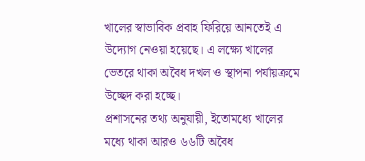খালের স্বাভাবিক প্রবাহ ফিরিয়ে আনতেই এ উদ্যোগ নেওয়া হয়েছে। এ লক্ষ্যে খালের ভেতরে থাকা অবৈধ দখল ও স্থাপনা পর্যায়ক্রমে উচ্ছেদ করা হচ্ছে।
প্রশাসনের তথ্য অনুযায়ী, ইতোমধ্যে খালের মধ্যে থাকা আরও ৬৬টি অবৈধ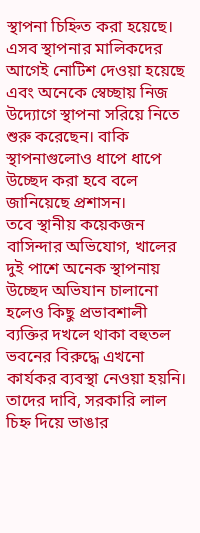স্থাপনা চিহ্নিত করা হয়েছে। এসব স্থাপনার মালিকদের আগেই নোটিশ দেওয়া হয়েছে এবং অনেকে স্বেচ্ছায় নিজ উদ্যোগে স্থাপনা সরিয়ে নিতে শুরু করেছেন। বাকি স্থাপনাগুলোও ধাপে ধাপে উচ্ছেদ করা হবে বলে জানিয়েছে প্রশাসন।
তবে স্থানীয় কয়েকজন বাসিন্দার অভিযোগ, খালের দুই পাশে অনেক স্থাপনায় উচ্ছেদ অভিযান চালানো হলেও কিছু প্রভাবশালী ব্যক্তির দখলে থাকা বহুতল ভবনের বিরুদ্ধে এখনো কার্যকর ব্যবস্থা নেওয়া হয়নি। তাদের দাবি, সরকারি লাল চিহ্ন দিয়ে ভাঙার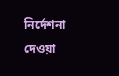নির্দেশনা দেওয়া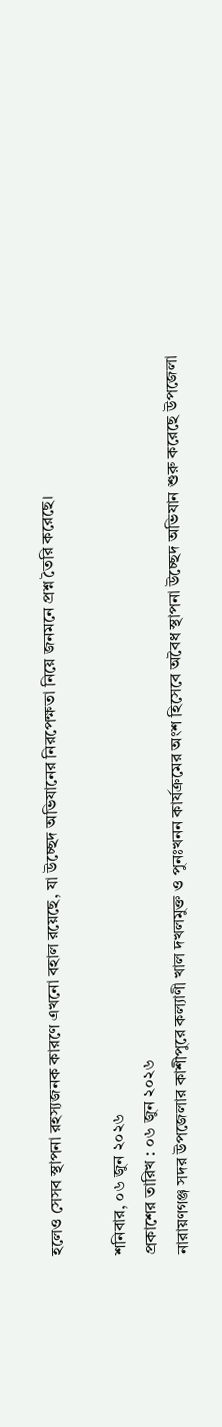হলেও সেসব স্থাপনা রহস্যজনক কারণে এখনো বহাল রয়েছে, যা উচ্ছেদ অভিযানের নিরপেক্ষতা নিয়ে জনমনে প্রশ্ন তৈরি করেছে।

শনিবার, ০৬ জুন ২০২৬
প্রকাশের তারিখ : ০৬ জুন ২০২৬
নারায়ণগঞ্জ সদর উপজেলার কাশীপুরে কল্যাণী খাল দখলমুক্ত ও পুনঃখনন কার্যক্রমের অংশ হিসেবে অবৈধ স্থাপনা উচ্ছেদ অভিযান শুরু করেছে উপজেলা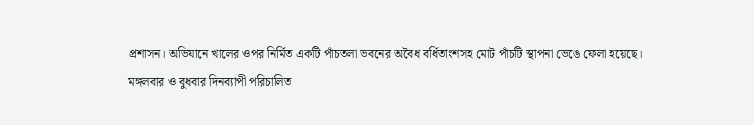প্রশাসন। অভিযানে খালের ওপর নির্মিত একটি পাঁচতলা ভবনের অবৈধ বর্ধিতাংশসহ মোট পাঁচটি স্থাপনা ভেঙে ফেলা হয়েছে।
মঙ্গলবার ও বুধবার দিনব্যাপী পরিচালিত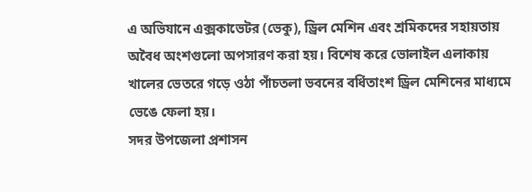এ অভিযানে এক্সকাভেটর (ভেকু), ড্রিল মেশিন এবং শ্রমিকদের সহায়তায় অবৈধ অংশগুলো অপসারণ করা হয়। বিশেষ করে ভোলাইল এলাকায় খালের ভেতরে গড়ে ওঠা পাঁচতলা ভবনের বর্ধিতাংশ ড্রিল মেশিনের মাধ্যমে ভেঙে ফেলা হয়।
সদর উপজেলা প্রশাসন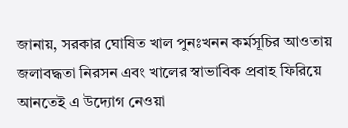জানায়, সরকার ঘোষিত খাল পুনঃখনন কর্মসূচির আওতায় জলাবদ্ধতা নিরসন এবং খালের স্বাভাবিক প্রবাহ ফিরিয়ে আনতেই এ উদ্যোগ নেওয়া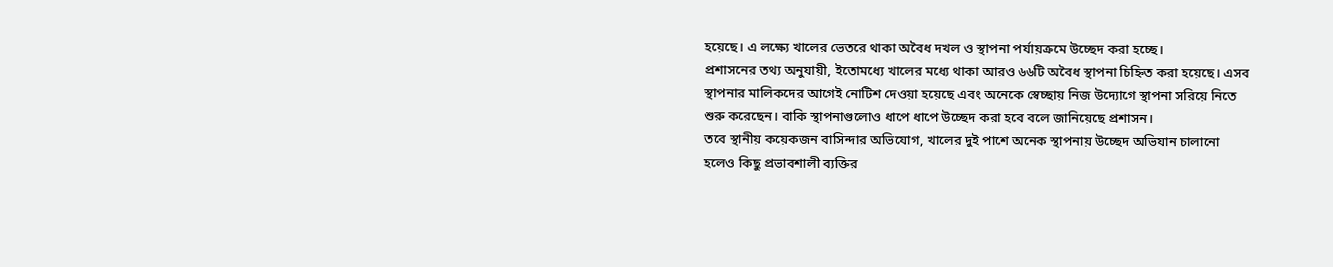হয়েছে। এ লক্ষ্যে খালের ভেতরে থাকা অবৈধ দখল ও স্থাপনা পর্যায়ক্রমে উচ্ছেদ করা হচ্ছে।
প্রশাসনের তথ্য অনুযায়ী, ইতোমধ্যে খালের মধ্যে থাকা আরও ৬৬টি অবৈধ স্থাপনা চিহ্নিত করা হয়েছে। এসব স্থাপনার মালিকদের আগেই নোটিশ দেওয়া হয়েছে এবং অনেকে স্বেচ্ছায় নিজ উদ্যোগে স্থাপনা সরিয়ে নিতে শুরু করেছেন। বাকি স্থাপনাগুলোও ধাপে ধাপে উচ্ছেদ করা হবে বলে জানিয়েছে প্রশাসন।
তবে স্থানীয় কয়েকজন বাসিন্দার অভিযোগ, খালের দুই পাশে অনেক স্থাপনায় উচ্ছেদ অভিযান চালানো হলেও কিছু প্রভাবশালী ব্যক্তির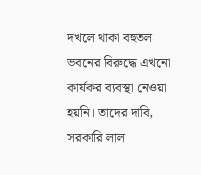দখলে থাকা বহুতল ভবনের বিরুদ্ধে এখনো কার্যকর ব্যবস্থা নেওয়া হয়নি। তাদের দাবি, সরকারি লাল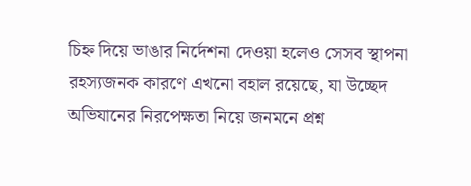চিহ্ন দিয়ে ভাঙার নির্দেশনা দেওয়া হলেও সেসব স্থাপনা রহস্যজনক কারণে এখনো বহাল রয়েছে, যা উচ্ছেদ অভিযানের নিরপেক্ষতা নিয়ে জনমনে প্রশ্ন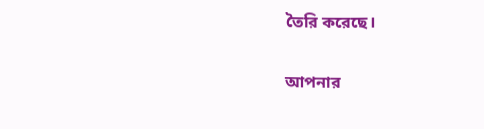তৈরি করেছে।

আপনার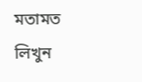মতামত লিখুন